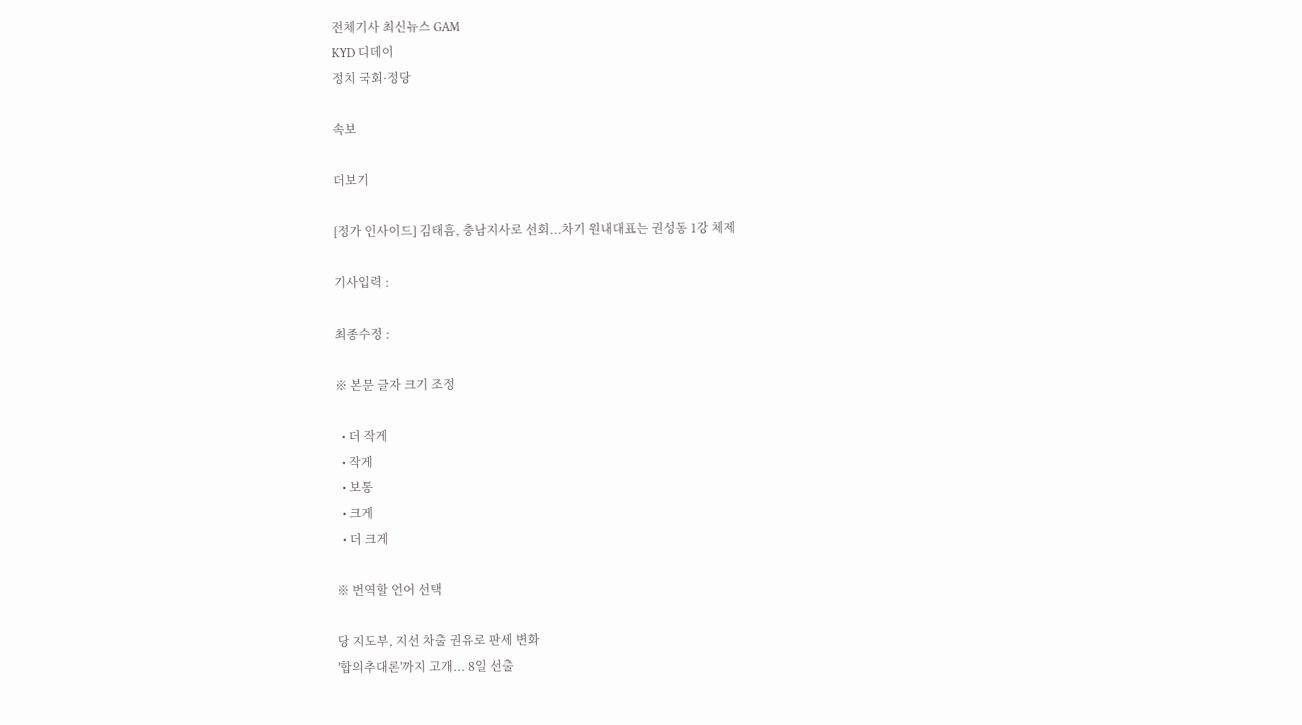전체기사 최신뉴스 GAM
KYD 디데이
정치 국회·정당

속보

더보기

[정가 인사이드] 김태흠, 충남지사로 선회...차기 원내대표는 권성동 1강 체제

기사입력 :

최종수정 :

※ 본문 글자 크기 조정

  • 더 작게
  • 작게
  • 보통
  • 크게
  • 더 크게

※ 번역할 언어 선택

당 지도부, 지선 차출 권유로 판세 변화
'합의추대론'까지 고개... 8일 선출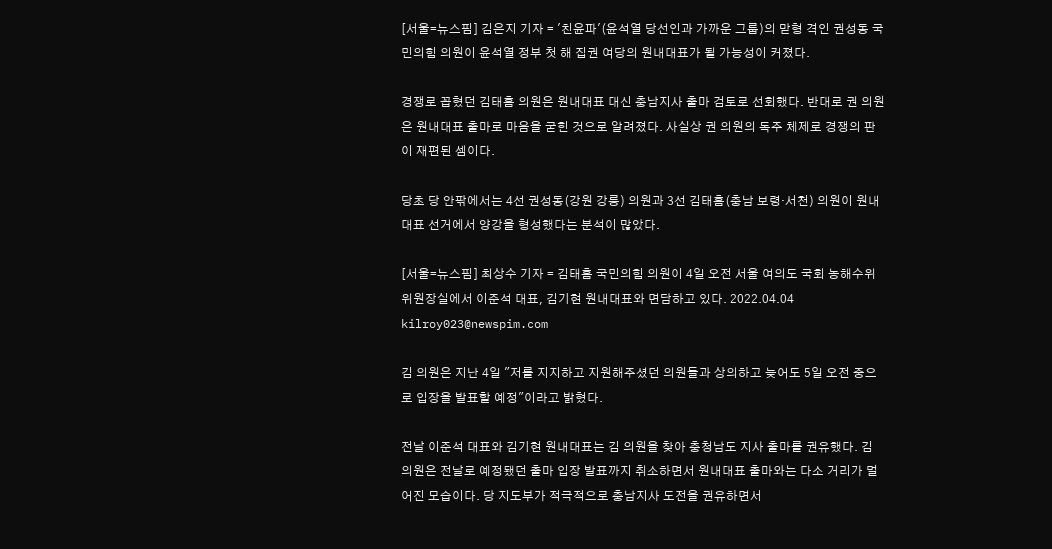[서울=뉴스핌] 김은지 기자 = '친윤파'(윤석열 당선인과 가까운 그룹)의 맏형 격인 권성동 국민의힘 의원이 윤석열 정부 첫 해 집권 여당의 원내대표가 될 가능성이 커졌다.

경쟁로 꼽혔던 김태흠 의원은 원내대표 대신 충남지사 출마 검토로 선회했다. 반대로 권 의원은 원내대표 출마로 마음을 굳힌 것으로 알려졌다. 사실상 권 의원의 독주 체제로 경쟁의 판이 재편된 셈이다.

당초 당 안팎에서는 4선 권성동(강원 강릉) 의원과 3선 김태흠(충남 보령·서천) 의원이 원내대표 선거에서 양강을 형성했다는 분석이 많았다.

[서울=뉴스핌] 최상수 기자 = 김태흠 국민의힘 의원이 4일 오전 서울 여의도 국회 농해수위 위원장실에서 이준석 대표, 김기현 원내대표와 면담하고 있다. 2022.04.04 kilroy023@newspim.com

김 의원은 지난 4일 "저를 지지하고 지원해주셨던 의원들과 상의하고 늦어도 5일 오전 중으로 입장을 발표할 예정"이라고 밝혔다.

전날 이준석 대표와 김기현 원내대표는 김 의원을 찾아 충청남도 지사 출마를 권유했다. 김 의원은 전날로 예정됐던 출마 입장 발표까지 취소하면서 원내대표 출마와는 다소 거리가 멀어진 모습이다. 당 지도부가 적극적으로 충남지사 도전을 권유하면서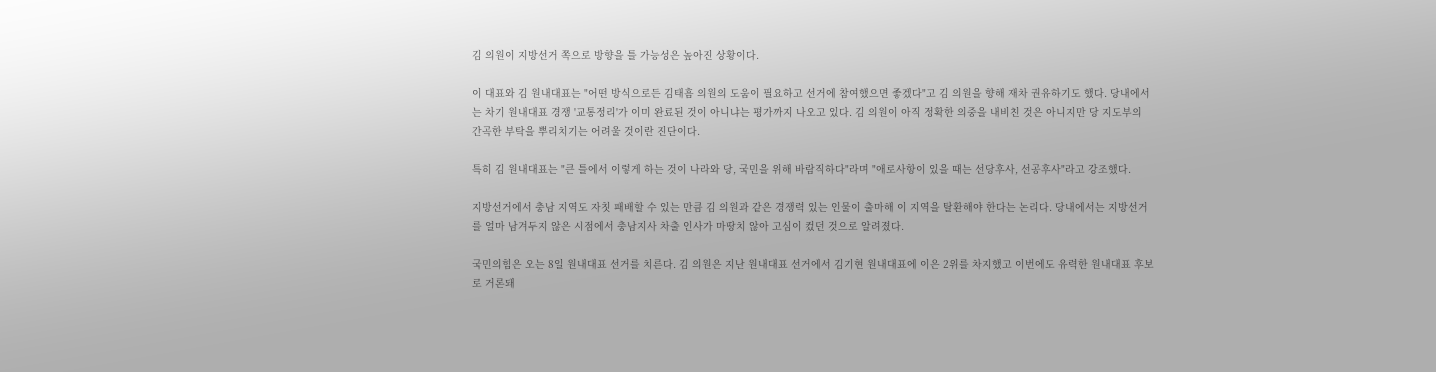김 의원이 지방선거 쪽으로 방향을 틀 가능성은 높아진 상황이다.

이 대표와 김 원내대표는 "어떤 방식으로든 김태흠 의원의 도움이 필요하고 선거에 참여했으면 좋겠다"고 김 의원을 향해 재차 권유하기도 했다. 당내에서는 차기 원내대표 경쟁 '교통정리'가 이미 완료된 것이 아니냐는 평가까지 나오고 있다. 김 의원이 아직 정확한 의중을 내비친 것은 아니지만 당 지도부의 간곡한 부탁을 뿌리치기는 어려울 것이란 진단이다.

특히 김 원내대표는 "큰 틀에서 이렇게 하는 것이 나라와 당, 국민을 위해 바람직하다"라며 "애로사항이 있을 때는 선당후사, 선공후사"라고 강조했다.

지방선거에서 충남 지역도 자칫 패배할 수 있는 만큼 김 의원과 같은 경쟁력 있는 인물이 출마해 이 지역을 탈환해야 한다는 논리다. 당내에서는 지방선거를 얼마 남겨두지 않은 시점에서 충남지사 차출 인사가 마땅치 않아 고심이 컸던 것으로 알려졌다.

국민의힘은 오는 8일 원내대표 선거를 치른다. 김 의원은 지난 원내대표 선거에서 김기현 원내대표에 이은 2위를 차지했고 이번에도 유력한 원내대표 후보로 거론돼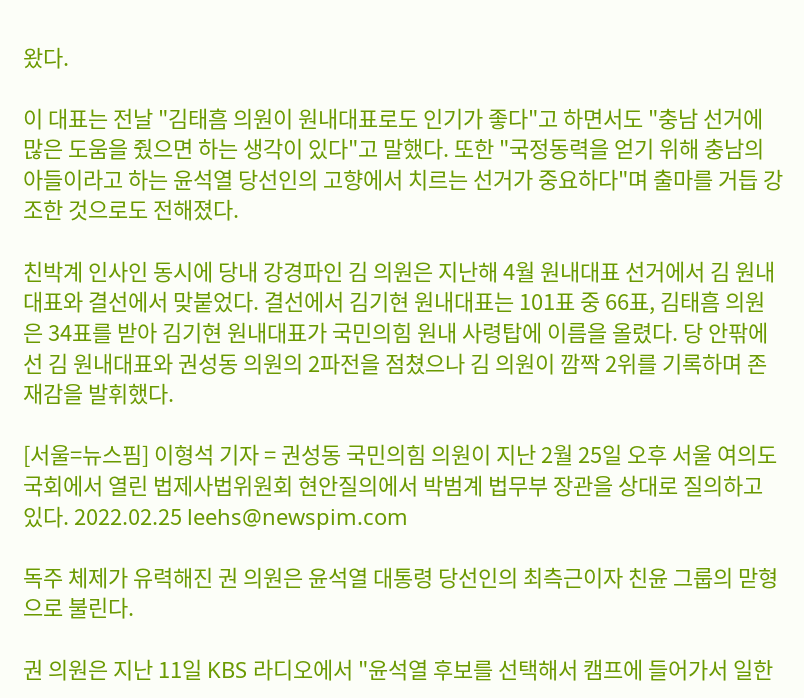왔다.

이 대표는 전날 "김태흠 의원이 원내대표로도 인기가 좋다"고 하면서도 "충남 선거에 많은 도움을 줬으면 하는 생각이 있다"고 말했다. 또한 "국정동력을 얻기 위해 충남의 아들이라고 하는 윤석열 당선인의 고향에서 치르는 선거가 중요하다"며 출마를 거듭 강조한 것으로도 전해졌다.

친박계 인사인 동시에 당내 강경파인 김 의원은 지난해 4월 원내대표 선거에서 김 원내대표와 결선에서 맞붙었다. 결선에서 김기현 원내대표는 101표 중 66표, 김태흠 의원은 34표를 받아 김기현 원내대표가 국민의힘 원내 사령탑에 이름을 올렸다. 당 안팎에선 김 원내대표와 권성동 의원의 2파전을 점쳤으나 김 의원이 깜짝 2위를 기록하며 존재감을 발휘했다.

[서울=뉴스핌] 이형석 기자 = 권성동 국민의힘 의원이 지난 2월 25일 오후 서울 여의도 국회에서 열린 법제사법위원회 현안질의에서 박범계 법무부 장관을 상대로 질의하고 있다. 2022.02.25 leehs@newspim.com

독주 체제가 유력해진 권 의원은 윤석열 대통령 당선인의 최측근이자 친윤 그룹의 맏형으로 불린다.

권 의원은 지난 11일 KBS 라디오에서 "윤석열 후보를 선택해서 캠프에 들어가서 일한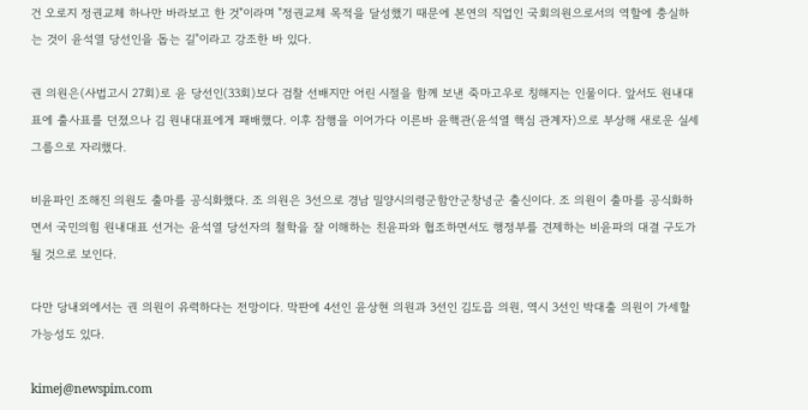건 오로지 정권교체 하나만 바라보고 한 것"이라며 "정권교체 목적을 달성했기 때문에 본연의 직업인 국회의원으로서의 역할에 충실하는 것이 윤석열 당선인을 돕는 길"이라고 강조한 바 있다.

권 의원은(사법고시 27회)로 윤 당선인(33회)보다 검찰 선배지만 어린 시절을 함께 보낸 죽마고우로 칭해지는 인물이다. 앞서도 원내대표에 출사표를 던졌으나 김 원내대표에게 패배했다. 이후 잠행을 이어가다 이른바 윤핵관(윤석열 핵심 관계자)으로 부상해 새로운 실세 그룹으로 자리했다.

비윤파인 조해진 의원도 출마를 공식화했다. 조 의원은 3선으로 경남 밀양시의령군함안군창녕군 출신이다. 조 의원이 출마를 공식화하면서 국민의힘 원내대표 선거는 윤석열 당선자의 철학을 잘 이해하는 친윤파와 협조하면서도 행정부를 견제하는 비윤파의 대결 구도가 될 것으로 보인다.

다만 당내외에서는 권 의원이 유력하다는 전망이다. 막판에 4선인 윤상현 의원과 3선인 김도읍 의원, 역시 3선인 박대출 의원이 가세할 가능성도 있다.

kimej@newspim.com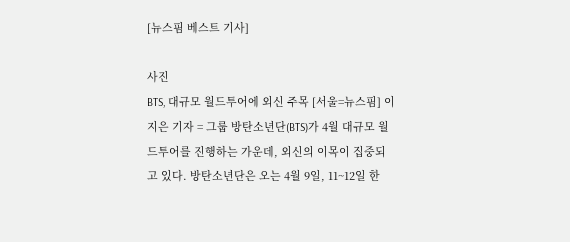[뉴스핌 베스트 기사]

사진
BTS, 대규모 월드투어에 외신 주목 [서울=뉴스핌] 이지은 기자 = 그룹 방탄소년단(BTS)가 4월 대규모 월드투어를 진행하는 가운데, 외신의 이목이 집중되고 있다. 방탄소년단은 오는 4월 9일, 11~12일 한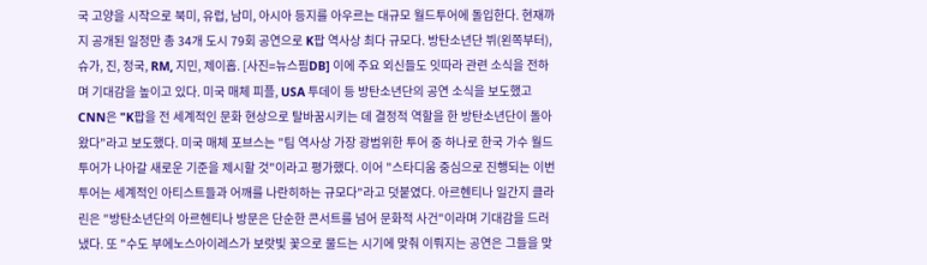국 고양을 시작으로 북미, 유럽, 남미, 아시아 등지를 아우르는 대규모 월드투어에 돌입한다. 현재까지 공개된 일정만 총 34개 도시 79회 공연으로 K팝 역사상 최다 규모다. 방탄소년단 뷔(왼쪽부터), 슈가, 진, 정국, RM, 지민, 제이홉. [사진=뉴스핌DB] 이에 주요 외신들도 잇따라 관련 소식을 전하며 기대감을 높이고 있다. 미국 매체 피플, USA 투데이 등 방탄소년단의 공연 소식을 보도했고 CNN은 "K팝을 전 세계적인 문화 현상으로 탈바꿈시키는 데 결정적 역할을 한 방탄소년단이 돌아왔다"라고 보도했다. 미국 매체 포브스는 "팀 역사상 가장 광범위한 투어 중 하나로 한국 가수 월드투어가 나아갈 새로운 기준을 제시할 것"이라고 평가했다. 이어 "스타디움 중심으로 진행되는 이번 투어는 세계적인 아티스트들과 어깨를 나란히하는 규모다"라고 덧붙였다. 아르헨티나 일간지 클라린은 "방탄소년단의 아르헨티나 방문은 단순한 콘서트를 넘어 문화적 사건"이라며 기대감을 드러냈다. 또 "수도 부에노스아이레스가 보랏빛 꽃으로 물드는 시기에 맞춰 이뤄지는 공연은 그들을 맞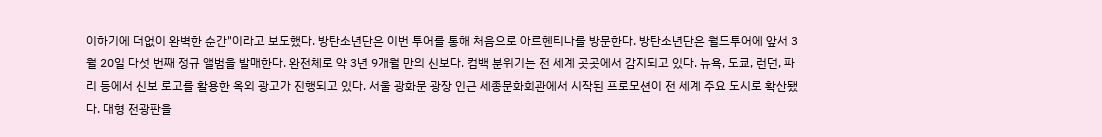이하기에 더없이 완벽한 순간"이라고 보도했다. 방탄소년단은 이번 투어를 통해 처음으로 아르헨티나를 방문한다. 방탄소년단은 월드투어에 앞서 3월 20일 다섯 번째 정규 앨범을 발매한다. 완전체로 약 3년 9개월 만의 신보다. 컴백 분위기는 전 세계 곳곳에서 감지되고 있다. 뉴욕, 도쿄, 런던, 파리 등에서 신보 로고를 활용한 옥외 광고가 진행되고 있다. 서울 광화문 광장 인근 세종문화회관에서 시작된 프로모션이 전 세계 주요 도시로 확산됐다. 대형 전광판을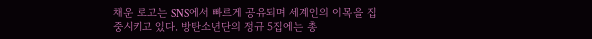채운 로고는 SNS에서 빠르게 공유되며 세계인의 이목을 집중시키고 있다. 방탄소년단의 정규 5집에는 총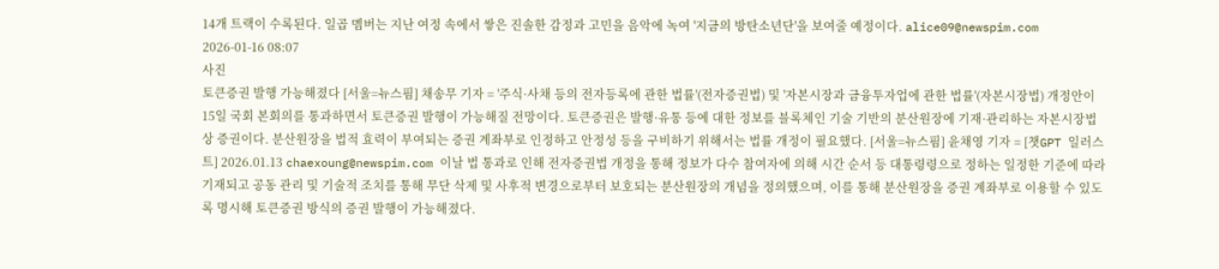14개 트랙이 수록된다. 일곱 멤버는 지난 여정 속에서 쌓은 진솔한 감정과 고민을 음악에 녹여 '지금의 방탄소년단'을 보여줄 예정이다. alice09@newspim.com 2026-01-16 08:07
사진
토큰증권 발행 가능해졌다 [서울=뉴스핌] 채송무 기자 = '주식·사채 등의 전자등록에 관한 법률'(전자증권법) 및 '자본시장과 금융투자업에 관한 법률'(자본시장법) 개정안이 15일 국회 본회의를 통과하면서 토큰증권 발행이 가능해질 전망이다. 토큰증권은 발행·유통 등에 대한 정보를 블록체인 기술 기반의 분산원장에 기재·관리하는 자본시장법상 증권이다. 분산원장을 법적 효력이 부여되는 증권 계좌부로 인정하고 안정성 등을 구비하기 위해서는 법률 개정이 필요했다. [서울=뉴스핌] 윤채영 기자 = [챗GPT 일러스트] 2026.01.13 chaexoung@newspim.com 이날 법 통과로 인해 전자증권법 개정을 통해 정보가 다수 참여자에 의해 시간 순서 등 대통령령으로 정하는 일정한 기준에 따라 기재되고 공동 관리 및 기술적 조치를 통해 무단 삭제 및 사후적 변경으로부터 보호되는 분산원장의 개념을 정의했으며, 이를 통해 분산원장을 증권 계좌부로 이용할 수 있도록 명시해 토큰증권 방식의 증권 발행이 가능해졌다.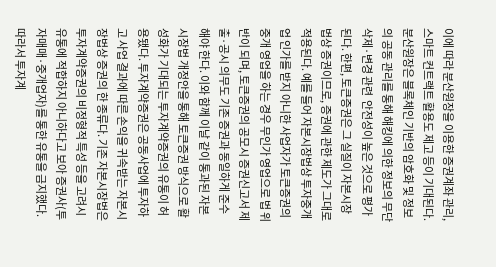이에 따라 분산원장을 이용한 증권계좌 관리, 스마트 컨트랙트 활용도 제고 등이 기대된다. 분산원장은 블록체인 기반의 암호화 및 정보의 공동 관리를 통해 해킹에 의한 정보의 무단 삭제·변경 관련  안전성이 높은 것으로 평가된다. 한편, 토큰증권은 그 실질이 자본시장법상 증권이므로, 증권에 관한 제도가 그대로 적용된다. 예를 들어 자본시장법상 투자중개업 인가를 받지 아니한 사업자가 토큰증권의 중개 영업을 하는 경우 무인가 영업으로 법 위반이 되며, 토큰증권의 공모시 증권신고서 제출·공시 의무도 기존 증권과 동일하게 준수해야 한다. 이와 함께 이날 같이 통과된 자본시장법 개정안을 통해 토큰증권 방식으로 활성화가 기대되는 투자계약증권의 유통이 허용됐다. 투자계약증권은 공동사업에 투자하고 사업 결과에 따른 손익을 귀속받는 자본시장법상 증권의 한 종류다. 기존 자본시장법은 투자계약증권의 비정형적 특성 등을 고려시 유통에 적합하지 아니하다고 보아 증권사(투자매매·중개업자)를 통한 유통을 금지했다. 따라서 투자계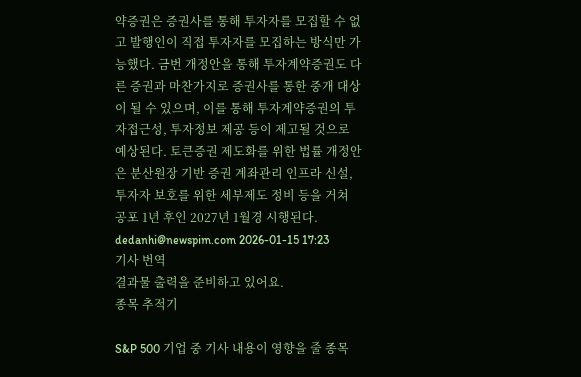약증권은 증권사를 통해 투자자를 모집할 수 없고 발행인이 직접 투자자를 모집하는 방식만 가능했다. 금번 개정안을 통해 투자계약증권도 다른 증권과 마찬가지로 증권사를 통한 중개 대상이 될 수 있으며, 이를 통해 투자계약증권의 투자접근성, 투자정보 제공 등이 제고될 것으로 예상된다. 토큰증권 제도화를 위한 법률 개정안은 분산원장 기반 증권 계좌관리 인프라 신설, 투자자 보호를 위한 세부제도 정비 등을 거쳐 공포 1년 후인 2027년 1월경 시행된다. dedanhi@newspim.com 2026-01-15 17:23
기사 번역
결과물 출력을 준비하고 있어요.
종목 추적기

S&P 500 기업 중 기사 내용이 영향을 줄 종목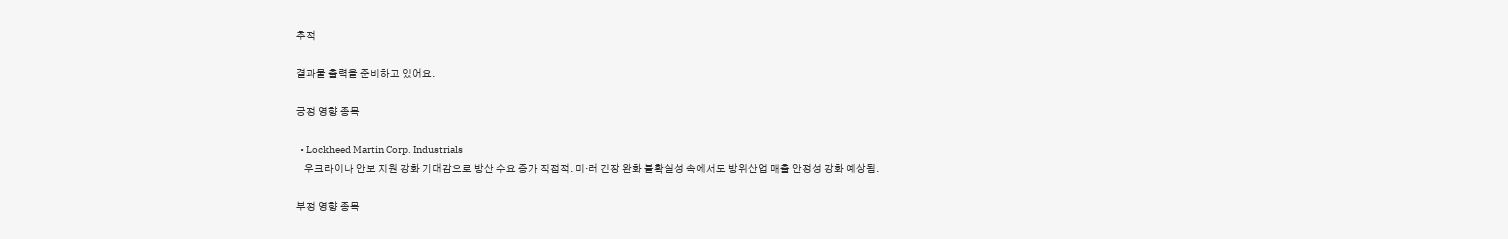추적

결과물 출력을 준비하고 있어요.

긍정 영향 종목

  • Lockheed Martin Corp. Industrials
    우크라이나 안보 지원 강화 기대감으로 방산 수요 증가 직접적. 미·러 긴장 완화 불확실성 속에서도 방위산업 매출 안정성 강화 예상됨.

부정 영향 종목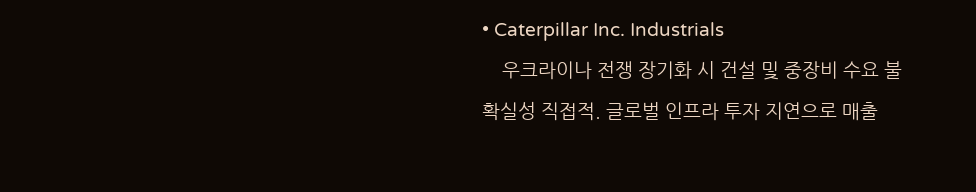• Caterpillar Inc. Industrials
    우크라이나 전쟁 장기화 시 건설 및 중장비 수요 불확실성 직접적. 글로벌 인프라 투자 지연으로 매출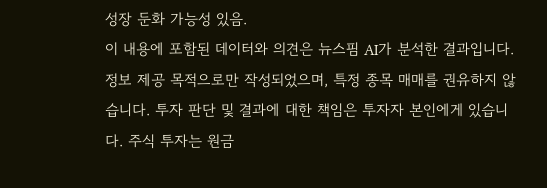성장 둔화 가능성 있음.
이 내용에 포함된 데이터와 의견은 뉴스핌 AI가 분석한 결과입니다. 정보 제공 목적으로만 작성되었으며, 특정 종목 매매를 권유하지 않습니다. 투자 판단 및 결과에 대한 책임은 투자자 본인에게 있습니다. 주식 투자는 원금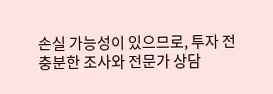손실 가능성이 있으므로, 투자 전 충분한 조사와 전문가 상담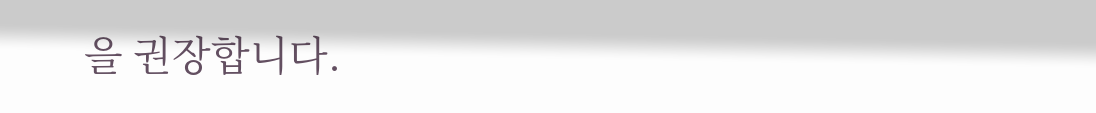을 권장합니다.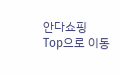안다쇼핑
Top으로 이동